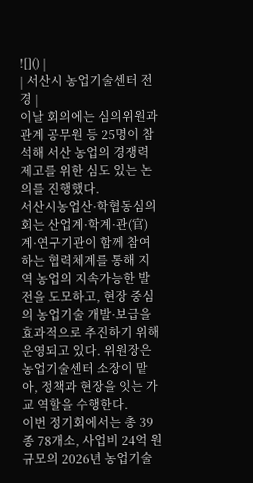![]() |
| 서산시 농업기술센터 전경 |
이날 회의에는 심의위원과 관계 공무원 등 25명이 참석해 서산 농업의 경쟁력 제고를 위한 심도 있는 논의를 진행했다.
서산시농업산·학협동심의회는 산업계·학계·관(官)계·연구기관이 함께 참여하는 협력체계를 통해 지역 농업의 지속가능한 발전을 도모하고, 현장 중심의 농업기술 개발·보급을 효과적으로 추진하기 위해 운영되고 있다. 위원장은 농업기술센터 소장이 맡아, 정책과 현장을 잇는 가교 역할을 수행한다.
이번 정기회에서는 총 39종 78개소, 사업비 24억 원 규모의 2026년 농업기술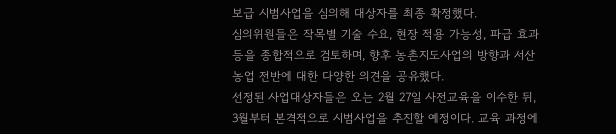보급 시범사업을 심의해 대상자를 최종 확정했다.
심의위원들은 작목별 기술 수요, 현장 적용 가능성, 파급 효과 등을 종합적으로 검토하며, 향후 농촌지도사업의 방향과 서산 농업 전반에 대한 다양한 의견을 공유했다.
선정된 사업대상자들은 오는 2월 27일 사전교육을 이수한 뒤, 3월부터 본격적으로 시범사업을 추진할 예정이다. 교육 과정에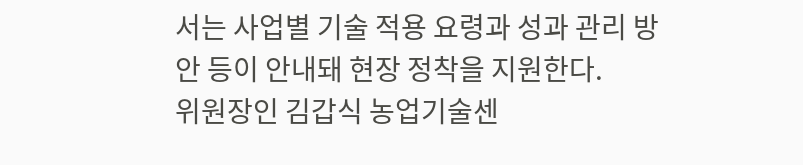서는 사업별 기술 적용 요령과 성과 관리 방안 등이 안내돼 현장 정착을 지원한다.
위원장인 김갑식 농업기술센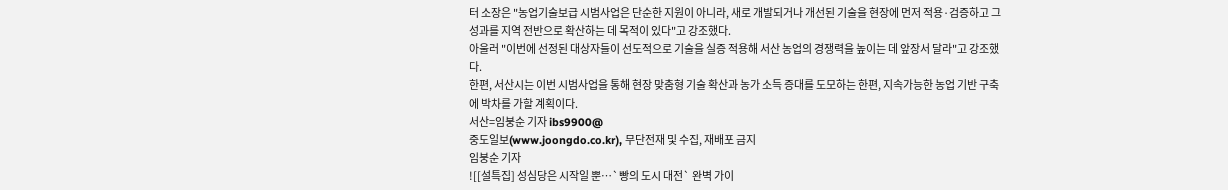터 소장은 "농업기술보급 시범사업은 단순한 지원이 아니라, 새로 개발되거나 개선된 기술을 현장에 먼저 적용·검증하고 그 성과를 지역 전반으로 확산하는 데 목적이 있다"고 강조했다.
아울러 "이번에 선정된 대상자들이 선도적으로 기술을 실증 적용해 서산 농업의 경쟁력을 높이는 데 앞장서 달라"고 강조했다.
한편, 서산시는 이번 시범사업을 통해 현장 맞춤형 기술 확산과 농가 소득 증대를 도모하는 한편, 지속가능한 농업 기반 구축에 박차를 가할 계획이다.
서산=임붕순 기자 ibs9900@
중도일보(www.joongdo.co.kr), 무단전재 및 수집, 재배포 금지
임붕순 기자
![[설특집] 성심당은 시작일 뿐…`빵의 도시 대전` 완벽 가이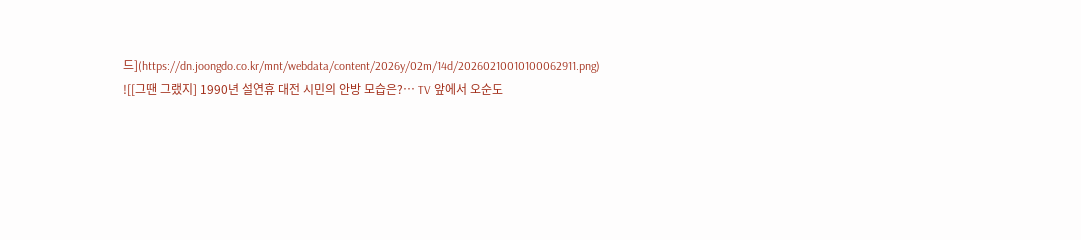드](https://dn.joongdo.co.kr/mnt/webdata/content/2026y/02m/14d/20260210010100062911.png)
![[그땐 그랬지] 1990년 설연휴 대전 시민의 안방 모습은?… TV 앞에서 오순도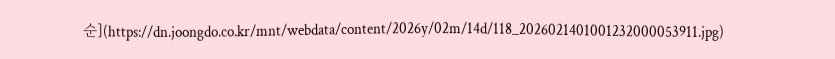순](https://dn.joongdo.co.kr/mnt/webdata/content/2026y/02m/14d/118_2026021401001232000053911.jpg)